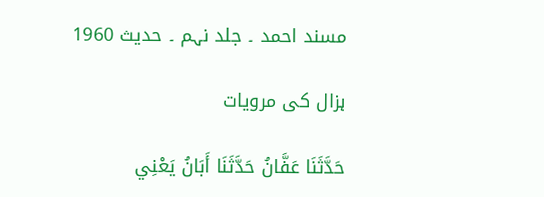مسند احمد ۔ جلد نہم ۔ حدیث 1960

ہزال کی مرویات

حَدَّثَنَا عَفَّانُ حَدَّثَنَا أَبَانُ يَعْنِي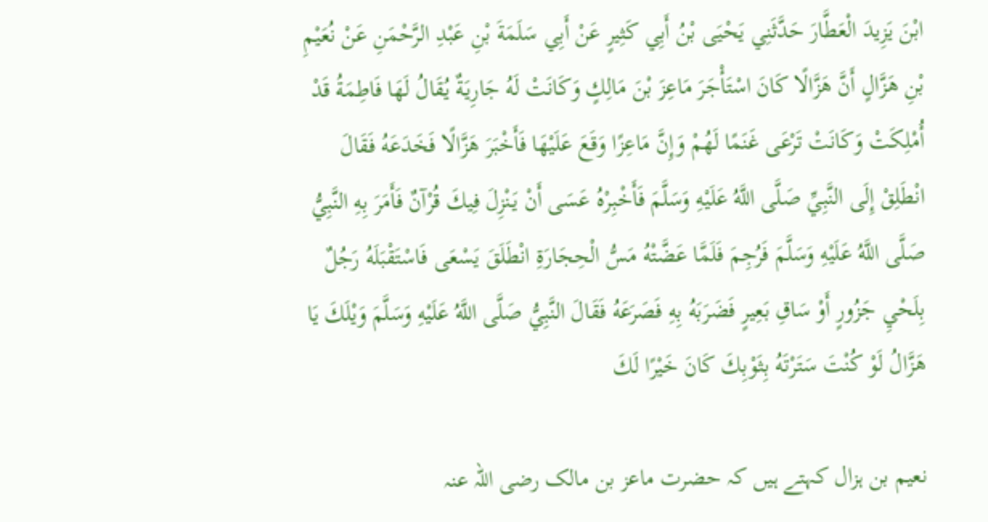ابْنَ يَزِيدَ الْعَطَّارَ حَدَّثَنِي يَحْيَى بْنُ أَبِي كَثِيرٍ عَنْ أَبِي سَلَمَةَ بْنِ عَبْدِ الرَّحْمَنِ عَنْ نُعَيْمِ بْنِ هَزَّالٍ أَنَّ هَزَّالًا كَانَ اسْتَأْجَرَ مَاعِزَ بْنَ مَالِكٍ وَكَانَتْ لَهُ جَارِيَةٌ يُقَالُ لَهَا فَاطِمَةُ قَدْ أُمْلِكَتْ وَكَانَتْ تَرْعَى غَنَمًا لَهُمْ وَإِنَّ مَاعِزًا وَقَعَ عَلَيْهَا فَأَخْبَرَ هَزَّالًا فَخَدَعَهُ فَقَالَ انْطَلِقْ إِلَى النَّبِيِّ صَلَّى اللَّهُ عَلَيْهِ وَسَلَّمَ فَأَخْبِرْهُ عَسَى أَنْ يَنْزِلَ فِيكَ قُرْآنٌ فَأَمَرَ بِهِ النَّبِيُّ صَلَّى اللَّهُ عَلَيْهِ وَسَلَّمَ فَرُجِمَ فَلَمَّا عَضَّتْهُ مَسُّ الْحِجَارَةِ انْطَلَقَ يَسْعَى فَاسْتَقْبَلَهُ رَجُلٌ بِلَحْيِ جَزُورٍ أَوْ سَاقِ بَعِيرٍ فَضَرَبَهُ بِهِ فَصَرَعَهُ فَقَالَ النَّبِيُّ صَلَّى اللَّهُ عَلَيْهِ وَسَلَّمَ وَيْلَكَ يَا هَزَّالُ لَوْ كُنْتَ سَتَرْتَهُ بِثَوْبِكَ كَانَ خَيْرًا لَكَ

نعیم بن ہزال کہتے ہیں کہ حضرت ماعز بن مالک رضی اللہ عنہ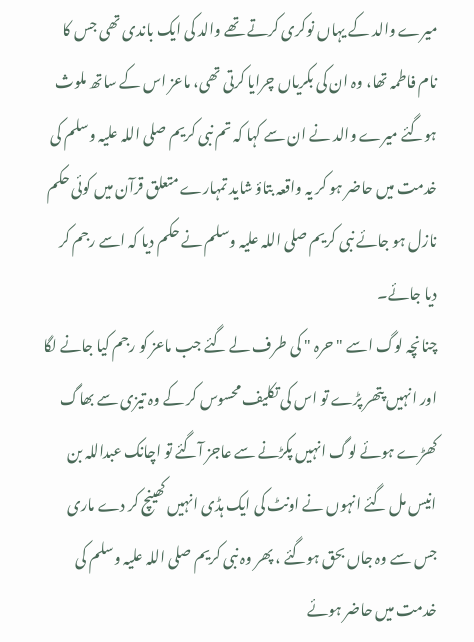میرے والد کے یہاں نوکری کرتے تھے والد کی ایک باندی تھی جس کا نام فاطمہ تھا، وہ ان کی بکریاں چرایا کرتی تھی، ماعز اس کے ساتھ ملوث ہوگئے میرے والد نے ان سے کہا کہ تم نبی کریم صلی اللہ علیہ وسلم کی خدمت میں حاضر ہو کر یہ واقعہ بتاؤ شاید تمہارے متعلق قرآن میں کوئی حکم نازل ہو جائے نبی کریم صلی اللہ علیہ وسلم نے حکم دیا کہ اسے رجم کر دیا جائے۔
چنانچہ لوگ اسے " حرہ " کی طرف لے گئے جب ماعز کو رجم کیا جانے لگا اور انہیں پتھر پڑے تو اس کی تکلیف محسوس کر کے وہ تیزی سے بھاگ کھڑے ہوئے لوگ انہیں پکڑنے سے عاجز آگئے تو اچانک عبداللہ بن انیس مل گئے انہوں نے اونٹ کی ایک ہڈی انہیں کھینچ کر دے ماری جس سے وہ جاں بحق ہوگئے ، پھر وہ نبی کریم صلی اللہ علیہ وسلم کی خدمت میں حاضر ہوئے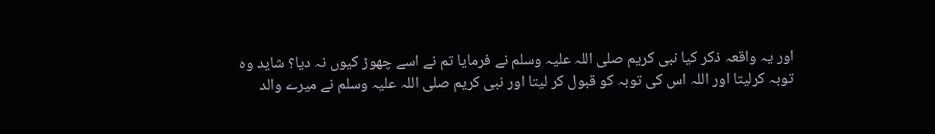اور یہ واقعہ ذکر کیا نبی کریم صلی اللہ علیہ وسلم نے فرمایا تم نے اسے چھوڑ کیوں نہ دیا؟ شاید وہ توبہ کرلیتا اور اللہ اس کی توبہ کو قبول کر لیتا اور نبی کریم صلی اللہ علیہ وسلم نے میرے والد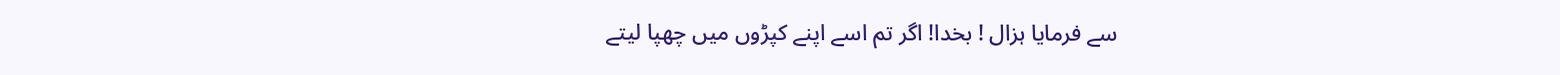سے فرمایا ہزال ! بخدا! اگر تم اسے اپنے کپڑوں میں چھپا لیتے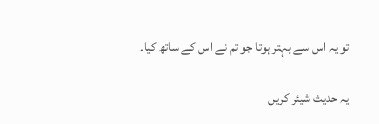تو یہ اس سے بہتر ہوتا جو تم نے اس کے ساتھ کیا۔

یہ حدیث شیئر کریں